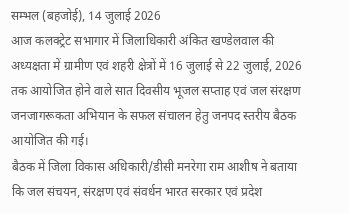सम्भल (बहजोई), 14 जुलाई 2026
आज कलक्ट्रेट सभागार में जिलाधिकारी अंकित खण्डेलवाल की अध्यक्षता में ग्रामीण एवं शहरी क्षेत्रों में 16 जुलाई से 22 जुलाई, 2026 तक आयोजित होने वाले सात दिवसीय भूजल सप्ताह एवं जल संरक्षण जनजागरूकता अभियान के सफल संचालन हेतु जनपद स्तरीय बैठक आयोजित की गई।
बैठक में जिला विकास अधिकारी/डीसी मनरेगा राम आशीष ने बताया कि जल संचयन, संरक्षण एवं संवर्धन भारत सरकार एवं प्रदेश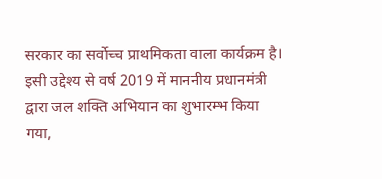सरकार का सर्वोच्च प्राथमिकता वाला कार्यक्रम है। इसी उद्देश्य से वर्ष 2019 में माननीय प्रधानमंत्री द्वारा जल शक्ति अभियान का शुभारम्भ किया गया,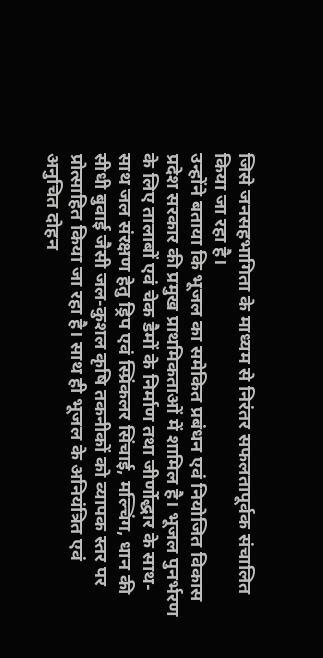जिसे जनसहभागिता के माध्यम से निरंतर सफलतापूर्वक संचालित किया जा रहा है।
उन्होंने बताया कि भूजल का समेकित प्रबंधन एवं नियोजित विकास प्रदेश सरकार की प्रमुख प्राथमिकताओं में शामिल है। भूजल पुनर्भरण के लिए तालाबों एवं चेक डैमों के निर्माण तथा जीर्णोद्धार के साथ-साथ जल संरक्षण हेतु ड्रिप एवं स्प्रिंकलर सिंचाई, मल्चिंग, धान की सीधी बुवाई जैसी जल-कुशल कृषि तकनीकों को व्यापक स्तर पर प्रोत्साहित किया जा रहा है। साथ ही भूजल के अनियंत्रित एवं अनुचित दोहन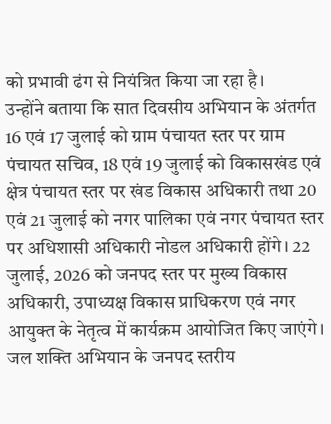को प्रभावी ढंग से नियंत्रित किया जा रहा है।
उन्होंने बताया कि सात दिवसीय अभियान के अंतर्गत 16 एवं 17 जुलाई को ग्राम पंचायत स्तर पर ग्राम पंचायत सचिव, 18 एवं 19 जुलाई को विकासखंड एवं क्षेत्र पंचायत स्तर पर खंड विकास अधिकारी तथा 20 एवं 21 जुलाई को नगर पालिका एवं नगर पंचायत स्तर पर अधिशासी अधिकारी नोडल अधिकारी होंगे। 22 जुलाई, 2026 को जनपद स्तर पर मुख्य विकास अधिकारी, उपाध्यक्ष विकास प्राधिकरण एवं नगर आयुक्त के नेतृत्व में कार्यक्रम आयोजित किए जाएंगे। जल शक्ति अभियान के जनपद स्तरीय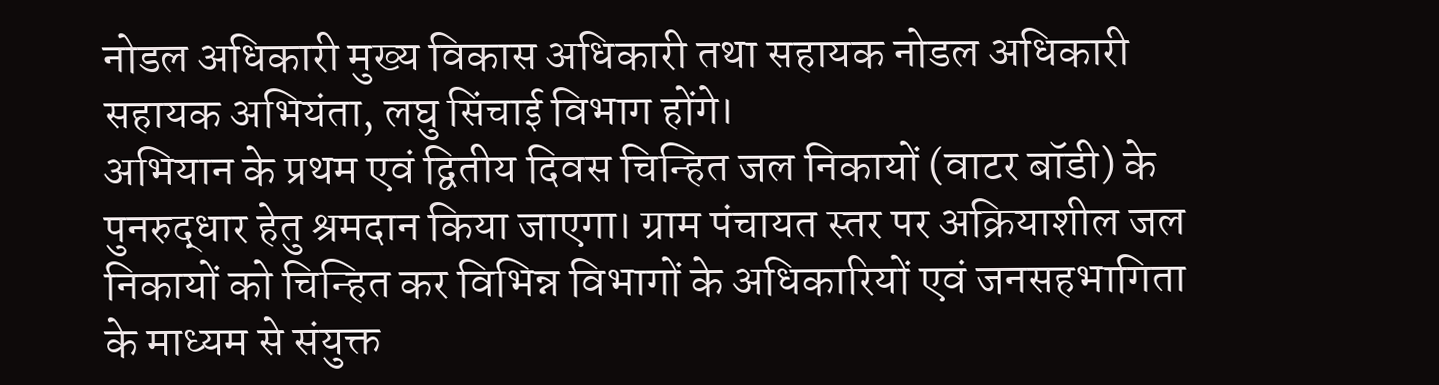नोडल अधिकारी मुख्य विकास अधिकारी तथा सहायक नोडल अधिकारी सहायक अभियंता, लघु सिंचाई विभाग होंगे।
अभियान के प्रथम एवं द्वितीय दिवस चिन्हित जल निकायों (वाटर बॉडी) के पुनरुद्धार हेतु श्रमदान किया जाएगा। ग्राम पंचायत स्तर पर अक्रियाशील जल निकायों को चिन्हित कर विभिन्न विभागों के अधिकारियों एवं जनसहभागिता के माध्यम से संयुक्त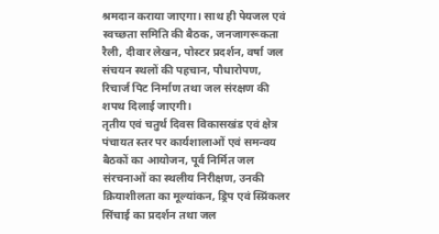श्रमदान कराया जाएगा। साथ ही पेयजल एवं स्वच्छता समिति की बैठक, जनजागरूकता रैली, दीवार लेखन, पोस्टर प्रदर्शन, वर्षा जल संचयन स्थलों की पहचान, पौधारोपण, रिचार्ज पिट निर्माण तथा जल संरक्षण की शपथ दिलाई जाएगी।
तृतीय एवं चतुर्थ दिवस विकासखंड एवं क्षेत्र पंचायत स्तर पर कार्यशालाओं एवं समन्वय बैठकों का आयोजन, पूर्व निर्मित जल संरचनाओं का स्थलीय निरीक्षण, उनकी क्रियाशीलता का मूल्यांकन, ड्रिप एवं स्प्रिंकलर सिंचाई का प्रदर्शन तथा जल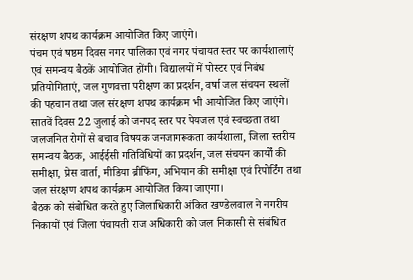संरक्षण शपथ कार्यक्रम आयोजित किए जाएंगे।
पंचम एवं षष्ठम दिवस नगर पालिका एवं नगर पंचायत स्तर पर कार्यशालाएं एवं समन्वय बैठकें आयोजित होंगी। विद्यालयों में पोस्टर एवं निबंध प्रतियोगिताएं, जल गुणवत्ता परीक्षण का प्रदर्शन, वर्षा जल संचयन स्थलों की पहचान तथा जल संरक्षण शपथ कार्यक्रम भी आयोजित किए जाएंगे।
सातवें दिवस 22 जुलाई को जनपद स्तर पर पेयजल एवं स्वच्छता तथा जलजनित रोगों से बचाव विषयक जनजागरूकता कार्यशाला, जिला स्तरीय समन्वय बैठक, आईईसी गतिविधियों का प्रदर्शन, जल संचयन कार्यों की समीक्षा, प्रेस वार्ता, मीडिया ब्रीफिंग, अभियान की समीक्षा एवं रिपोर्टिंग तथा जल संरक्षण शपथ कार्यक्रम आयोजित किया जाएगा।
बैठक को संबोधित करते हुए जिलाधिकारी अंकित खण्डेलवाल ने नगरीय निकायों एवं जिला पंचायती राज अधिकारी को जल निकासी से संबंधित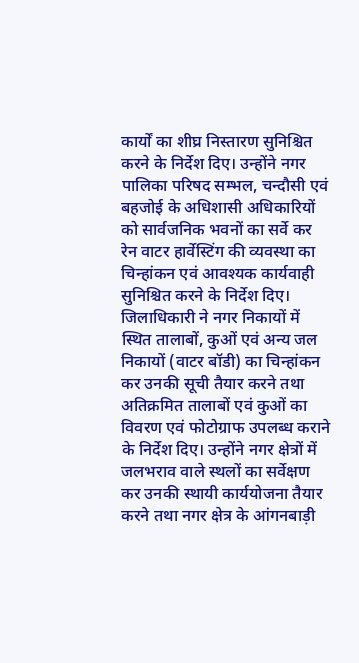कार्यों का शीघ्र निस्तारण सुनिश्चित करने के निर्देश दिए। उन्होंने नगर पालिका परिषद सम्भल, चन्दौसी एवं बहजोई के अधिशासी अधिकारियों को सार्वजनिक भवनों का सर्वे कर रेन वाटर हार्वेस्टिंग की व्यवस्था का चिन्हांकन एवं आवश्यक कार्यवाही सुनिश्चित करने के निर्देश दिए।
जिलाधिकारी ने नगर निकायों में स्थित तालाबों, कुओं एवं अन्य जल निकायों (वाटर बॉडी) का चिन्हांकन कर उनकी सूची तैयार करने तथा अतिक्रमित तालाबों एवं कुओं का विवरण एवं फोटोग्राफ उपलब्ध कराने के निर्देश दिए। उन्होंने नगर क्षेत्रों में जलभराव वाले स्थलों का सर्वेक्षण कर उनकी स्थायी कार्ययोजना तैयार करने तथा नगर क्षेत्र के आंगनबाड़ी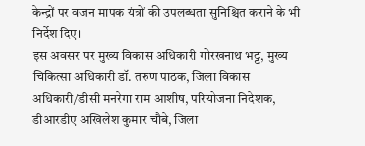केन्द्रों पर वजन मापक यंत्रों की उपलब्धता सुनिश्चित कराने के भी निर्देश दिए।
इस अवसर पर मुख्य विकास अधिकारी गोरखनाथ भट्ट, मुख्य चिकित्सा अधिकारी डॉ. तरुण पाठक, जिला विकास अधिकारी/डीसी मनरेगा राम आशीष, परियोजना निदेशक, डीआरडीए अखिलेश कुमार चौबे, जिला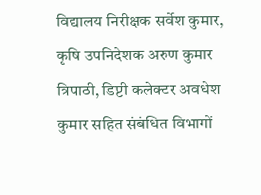विद्यालय निरीक्षक सर्वेश कुमार, कृषि उपनिदेशक अरुण कुमार त्रिपाठी, डिप्टी कलेक्टर अवधेश कुमार सहित संबंधित विभागों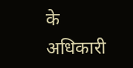के अधिकारी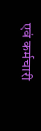एवं कर्मचारी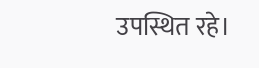उपस्थित रहे।